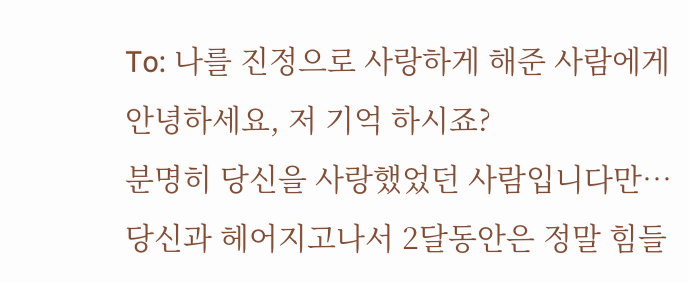To: 나를 진정으로 사랑하게 해준 사람에게
안녕하세요, 저 기억 하시죠?
분명히 당신을 사랑했었던 사람입니다만…
당신과 헤어지고나서 2달동안은 정말 힘들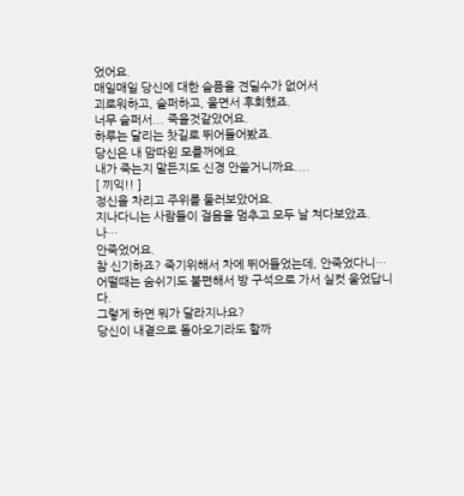었어요.
매일매일 당신에 대한 슬픔을 견딜수가 없어서
괴로워하고, 슬퍼하고, 울면서 후회했죠.
너무 슬퍼서... 죽을것같았어요.
하루는 달리는 찻길로 뛰어들어봤죠.
당신은 내 맘따윈 모를꺼에요.
내가 죽는지 말든지도 신경 안쓸거니까요....
[ 끼익!! ]
정신을 차리고 주위를 둘러보았어요.
지나다니는 사람들이 걸음을 멈추고 모두 날 쳐다보았죠.
나…
안죽었어요.
참 신기하죠? 죽기위해서 차에 뛰어들었는데, 안죽었다니…
어떨때는 숨쉬기도 불편해서 방 구석으로 가서 실컷 울었답니다.
그렇게 하면 뭐가 달라지나요?
당신이 내곁으로 돌아오기라도 할까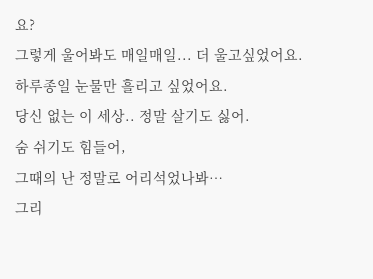요?
그렇게 울어봐도 매일매일... 더 울고싶었어요.
하루종일 눈물만 흘리고 싶었어요.
당신 없는 이 세상.. 정말 살기도 싫어.
숨 쉬기도 힘들어,
그때의 난 정말로 어리석었나봐…
그리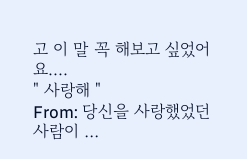고 이 말 꼭 해보고 싶었어요....
" 사랑해 "
From: 당신을 사랑했었던 사람이 …